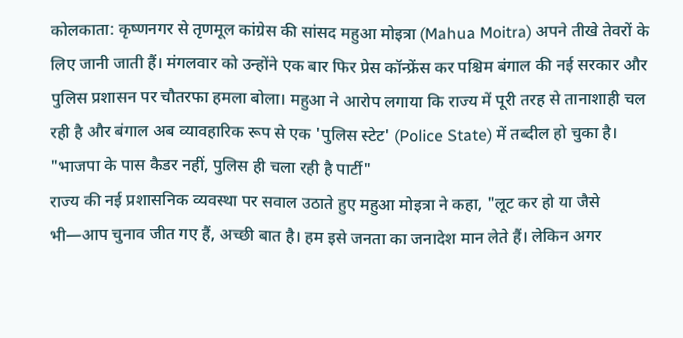कोलकाता: कृष्णनगर से तृणमूल कांग्रेस की सांसद महुआ मोइत्रा (Mahua Moitra) अपने तीखे तेवरों के लिए जानी जाती हैं। मंगलवार को उन्होंने एक बार फिर प्रेस कॉन्फ्रेंस कर पश्चिम बंगाल की नई सरकार और पुलिस प्रशासन पर चौतरफा हमला बोला। महुआ ने आरोप लगाया कि राज्य में पूरी तरह से तानाशाही चल रही है और बंगाल अब व्यावहारिक रूप से एक 'पुलिस स्टेट' (Police State) में तब्दील हो चुका है।
"भाजपा के पास कैडर नहीं, पुलिस ही चला रही है पार्टी"
राज्य की नई प्रशासनिक व्यवस्था पर सवाल उठाते हुए महुआ मोइत्रा ने कहा, "लूट कर हो या जैसे भी—आप चुनाव जीत गए हैं, अच्छी बात है। हम इसे जनता का जनादेश मान लेते हैं। लेकिन अगर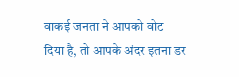वाकई जनता ने आपको वोट दिया है, तो आपके अंदर इतना डर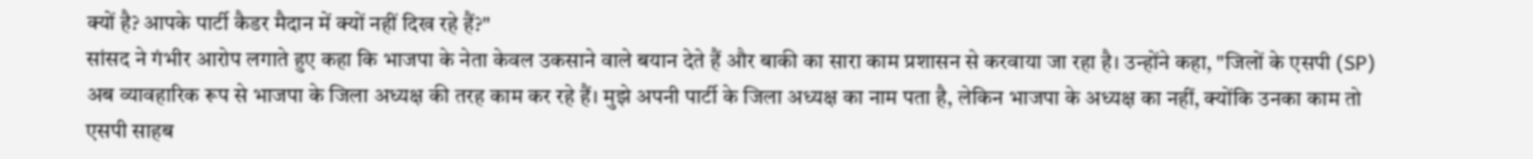क्यों है? आपके पार्टी कैडर मैदान में क्यों नहीं दिख रहे हैं?"
सांसद ने गंभीर आरोप लगाते हुए कहा कि भाजपा के नेता केवल उकसाने वाले बयान देते हैं और बाकी का सारा काम प्रशासन से करवाया जा रहा है। उन्होंने कहा, "जिलों के एसपी (SP) अब व्यावहारिक रूप से भाजपा के जिला अध्यक्ष की तरह काम कर रहे हैं। मुझे अपनी पार्टी के जिला अध्यक्ष का नाम पता है, लेकिन भाजपा के अध्यक्ष का नहीं, क्योंकि उनका काम तो एसपी साहब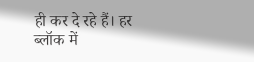ही कर दे रहे हैं। हर ब्लॉक में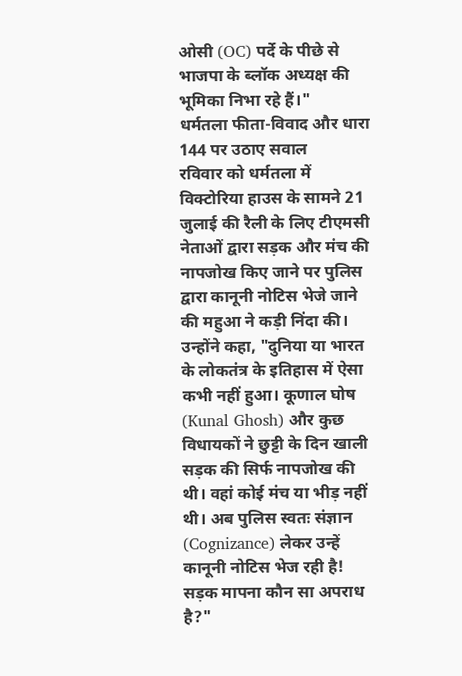ओसी (OC) पर्दे के पीछे से भाजपा के ब्लॉक अध्यक्ष की भूमिका निभा रहे हैं।"
धर्मतला फीता-विवाद और धारा 144 पर उठाए सवाल
रविवार को धर्मतला में विक्टोरिया हाउस के सामने 21 जुलाई की रैली के लिए टीएमसी नेताओं द्वारा सड़क और मंच की नापजोख किए जाने पर पुलिस द्वारा कानूनी नोटिस भेजे जाने की महुआ ने कड़ी निंदा की। उन्होंने कहा, "दुनिया या भारत के लोकतंत्र के इतिहास में ऐसा कभी नहीं हुआ। कूणाल घोष (Kunal Ghosh) और कुछ विधायकों ने छुट्टी के दिन खाली सड़क की सिर्फ नापजोख की थी। वहां कोई मंच या भीड़ नहीं थी। अब पुलिस स्वतः संज्ञान (Cognizance) लेकर उन्हें कानूनी नोटिस भेज रही है! सड़क मापना कौन सा अपराध है?"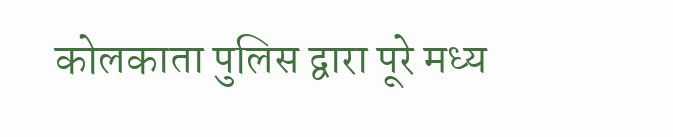कोलकाता पुलिस द्वारा पूरे मध्य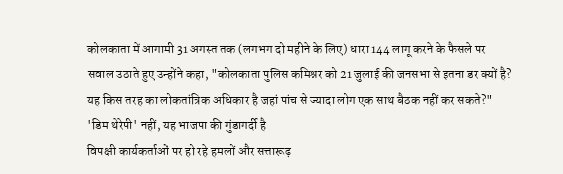कोलकाता में आगामी 31 अगस्त तक (लगभग दो महीने के लिए) धारा 144 लागू करने के फैसले पर सवाल उठाते हुए उन्होंने कहा, "कोलकाता पुलिस कमिश्नर को 21 जुलाई की जनसभा से इतना डर क्यों है? यह किस तरह का लोकतांत्रिक अधिकार है जहां पांच से ज्यादा लोग एक साथ बैठक नहीं कर सकते?"
'डिम थेरेपी' नहीं, यह भाजपा की गुंडागर्दी है
विपक्षी कार्यकर्ताओं पर हो रहे हमलों और सत्तारूढ़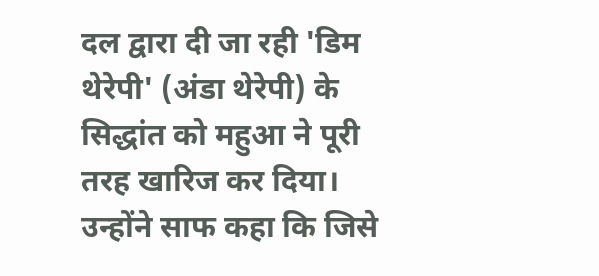दल द्वारा दी जा रही 'डिम थेरेपी' (अंडा थेरेपी) के सिद्धांत को महुआ ने पूरी तरह खारिज कर दिया। उन्होंने साफ कहा कि जिसे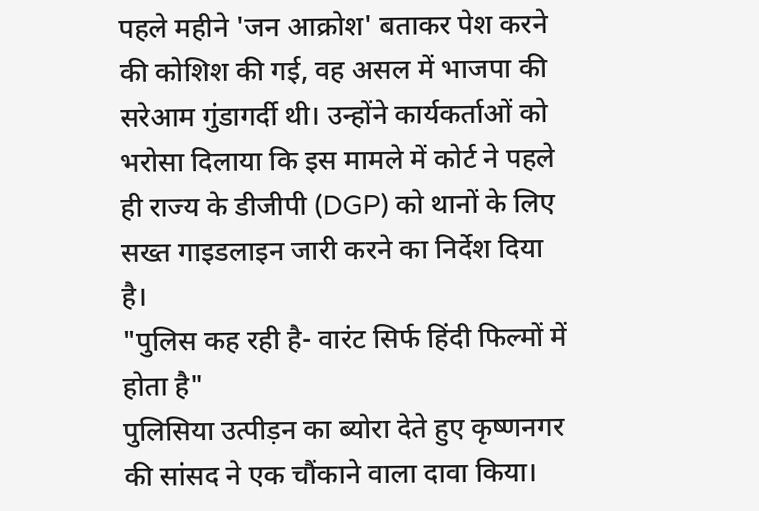पहले महीने 'जन आक्रोश' बताकर पेश करने की कोशिश की गई, वह असल में भाजपा की सरेआम गुंडागर्दी थी। उन्होंने कार्यकर्ताओं को भरोसा दिलाया कि इस मामले में कोर्ट ने पहले ही राज्य के डीजीपी (DGP) को थानों के लिए सख्त गाइडलाइन जारी करने का निर्देश दिया है।
"पुलिस कह रही है- वारंट सिर्फ हिंदी फिल्मों में होता है"
पुलिसिया उत्पीड़न का ब्योरा देते हुए कृष्णनगर की सांसद ने एक चौंकाने वाला दावा किया।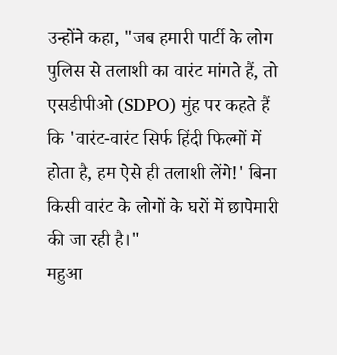उन्होंने कहा, "जब हमारी पार्टी के लोग पुलिस से तलाशी का वारंट मांगते हैं, तो एसडीपीओ (SDPO) मुंह पर कहते हैं कि 'वारंट-वारंट सिर्फ हिंदी फिल्मों में होता है, हम ऐसे ही तलाशी लेंगे!' बिना किसी वारंट के लोगों के घरों में छापेमारी की जा रही है।"
महुआ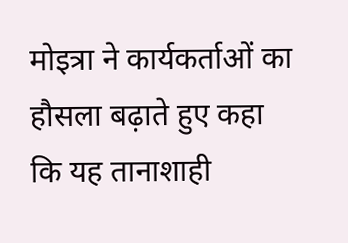मोइत्रा ने कार्यकर्ताओं का हौसला बढ़ाते हुए कहा कि यह तानाशाही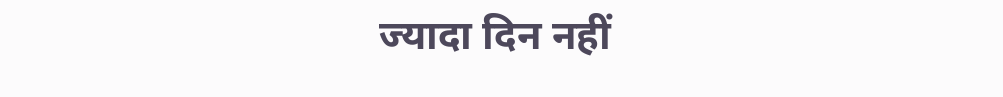ज्यादा दिन नहीं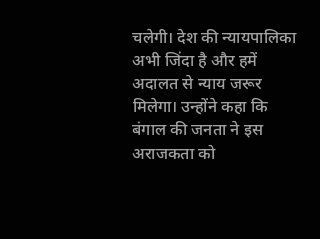चलेगी। देश की न्यायपालिका अभी जिंदा है और हमें अदालत से न्याय जरूर मिलेगा। उन्होंने कहा कि बंगाल की जनता ने इस अराजकता को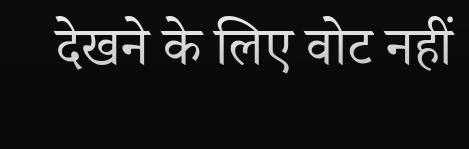देखने के लिए वोट नहीं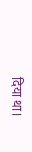दिया था।